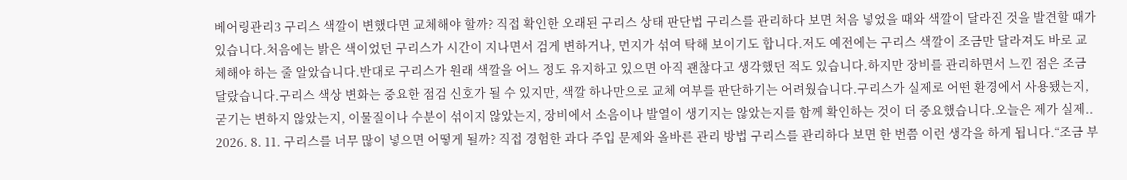베어링관리3 구리스 색깔이 변했다면 교체해야 할까? 직접 확인한 오래된 구리스 상태 판단법 구리스를 관리하다 보면 처음 넣었을 때와 색깔이 달라진 것을 발견할 때가 있습니다.처음에는 밝은 색이었던 구리스가 시간이 지나면서 검게 변하거나, 먼지가 섞여 탁해 보이기도 합니다.저도 예전에는 구리스 색깔이 조금만 달라져도 바로 교체해야 하는 줄 알았습니다.반대로 구리스가 원래 색깔을 어느 정도 유지하고 있으면 아직 괜찮다고 생각했던 적도 있습니다.하지만 장비를 관리하면서 느낀 점은 조금 달랐습니다.구리스 색상 변화는 중요한 점검 신호가 될 수 있지만, 색깔 하나만으로 교체 여부를 판단하기는 어려웠습니다.구리스가 실제로 어떤 환경에서 사용됐는지, 굳기는 변하지 않았는지, 이물질이나 수분이 섞이지 않았는지, 장비에서 소음이나 발열이 생기지는 않았는지를 함께 확인하는 것이 더 중요했습니다.오늘은 제가 실제.. 2026. 8. 11. 구리스를 너무 많이 넣으면 어떻게 될까? 직접 경험한 과다 주입 문제와 올바른 관리 방법 구리스를 관리하다 보면 한 번쯤 이런 생각을 하게 됩니다.“조금 부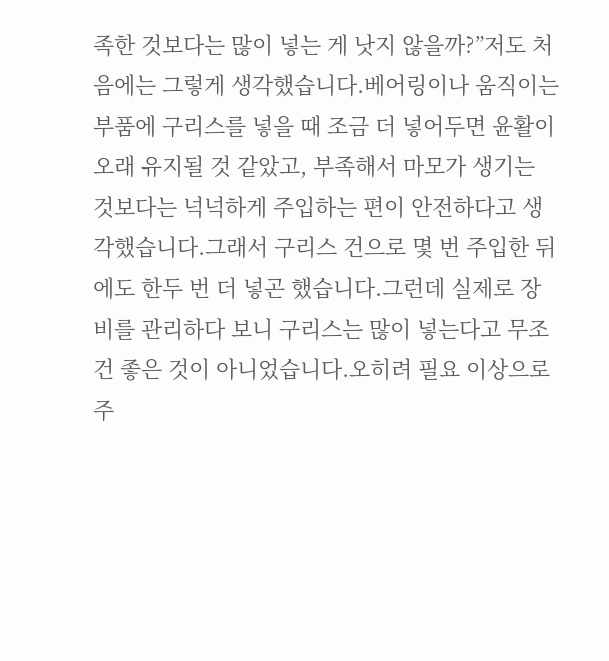족한 것보다는 많이 넣는 게 낫지 않을까?”저도 처음에는 그렇게 생각했습니다.베어링이나 움직이는 부품에 구리스를 넣을 때 조금 더 넣어두면 윤활이 오래 유지될 것 같았고, 부족해서 마모가 생기는 것보다는 넉넉하게 주입하는 편이 안전하다고 생각했습니다.그래서 구리스 건으로 몇 번 주입한 뒤에도 한두 번 더 넣곤 했습니다.그런데 실제로 장비를 관리하다 보니 구리스는 많이 넣는다고 무조건 좋은 것이 아니었습니다.오히려 필요 이상으로 주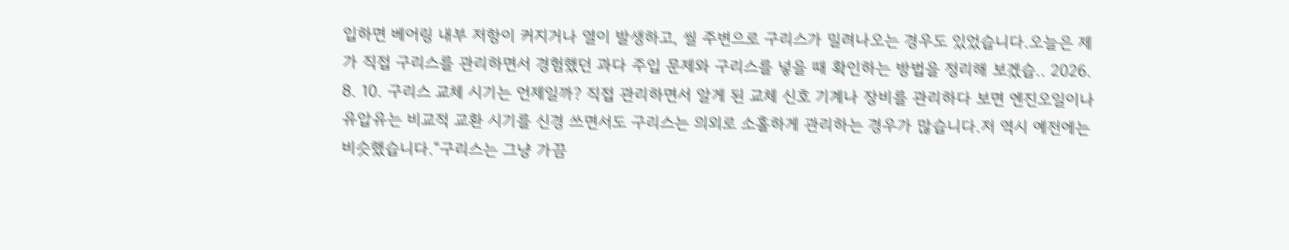입하면 베어링 내부 저항이 커지거나 열이 발생하고, 씰 주변으로 구리스가 밀려나오는 경우도 있었습니다.오늘은 제가 직접 구리스를 관리하면서 경험했던 과다 주입 문제와 구리스를 넣을 때 확인하는 방법을 정리해 보겠습.. 2026. 8. 10. 구리스 교체 시기는 언제일까? 직접 관리하면서 알게 된 교체 신호 기계나 장비를 관리하다 보면 엔진오일이나 유압유는 비교적 교환 시기를 신경 쓰면서도 구리스는 의외로 소홀하게 관리하는 경우가 많습니다.저 역시 예전에는 비슷했습니다.“구리스는 그냥 가끔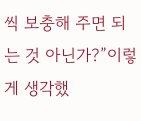씩 보충해 주면 되는 것 아닌가?”이렇게 생각했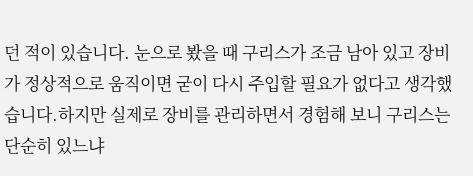던 적이 있습니다. 눈으로 봤을 때 구리스가 조금 남아 있고 장비가 정상적으로 움직이면 굳이 다시 주입할 필요가 없다고 생각했습니다.하지만 실제로 장비를 관리하면서 경험해 보니 구리스는 단순히 있느냐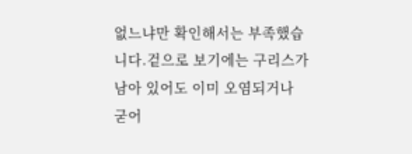없느냐만 확인해서는 부족했습니다.겉으로 보기에는 구리스가 남아 있어도 이미 오염되거나 굳어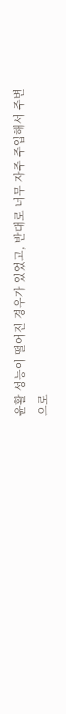윤활 성능이 떨어진 경우가 있었고, 반대로 너무 자주 주입해서 주변으로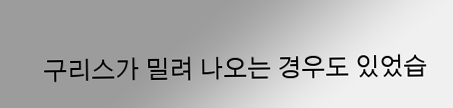구리스가 밀려 나오는 경우도 있었습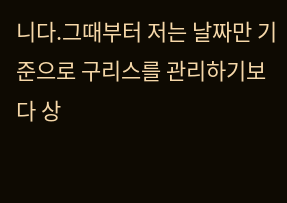니다.그때부터 저는 날짜만 기준으로 구리스를 관리하기보다 상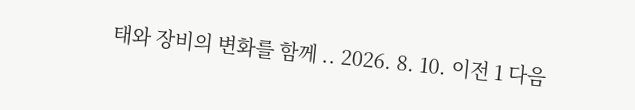태와 장비의 변화를 함께 .. 2026. 8. 10. 이전 1 다음